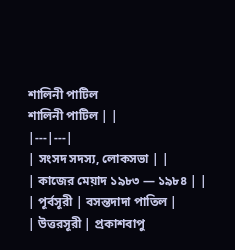শালিনী পাটিল
শালিনী পাটিল | |
|---|---|
| সংসদ সদস্য, লোকসভা | |
| কাজের মেয়াদ ১৯৮৩ — ১৯৮৪ | |
| পূর্বসূরী | বসন্তদাদা পাতিল |
| উত্তরসূরী | প্রকাশবাপু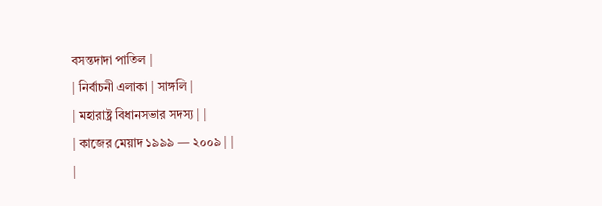বসন্তদাদা পাতিল |
| নির্বাচনী এলাকা | সাঙ্গলি |
| মহারাষ্ট্র বিধানসভার সদস্য | |
| কাজের মেয়াদ ১৯৯৯ — ২০০৯ | |
|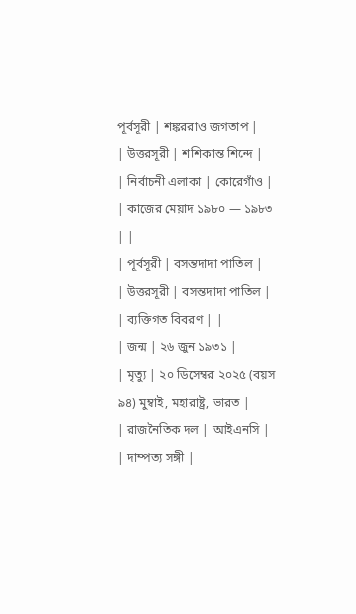পূর্বসূরী | শঙ্কররাও জগতাপ |
| উত্তরসূরী | শশিকান্ত শিন্দে |
| নির্বাচনী এলাকা | কোরেগাঁও |
| কাজের মেয়াদ ১৯৮০ — ১৯৮৩ | |
| পূর্বসূরী | বসন্তদাদা পাতিল |
| উত্তরসূরী | বসন্তদাদা পাতিল |
| ব্যক্তিগত বিবরণ | |
| জন্ম | ২৬ জুন ১৯৩১ |
| মৃত্যু | ২০ ডিসেম্বর ২০২৫ (বয়স ৯৪) মুম্বাই, মহারাষ্ট্র, ভারত |
| রাজনৈতিক দল | আইএনসি |
| দাম্পত্য সঙ্গী |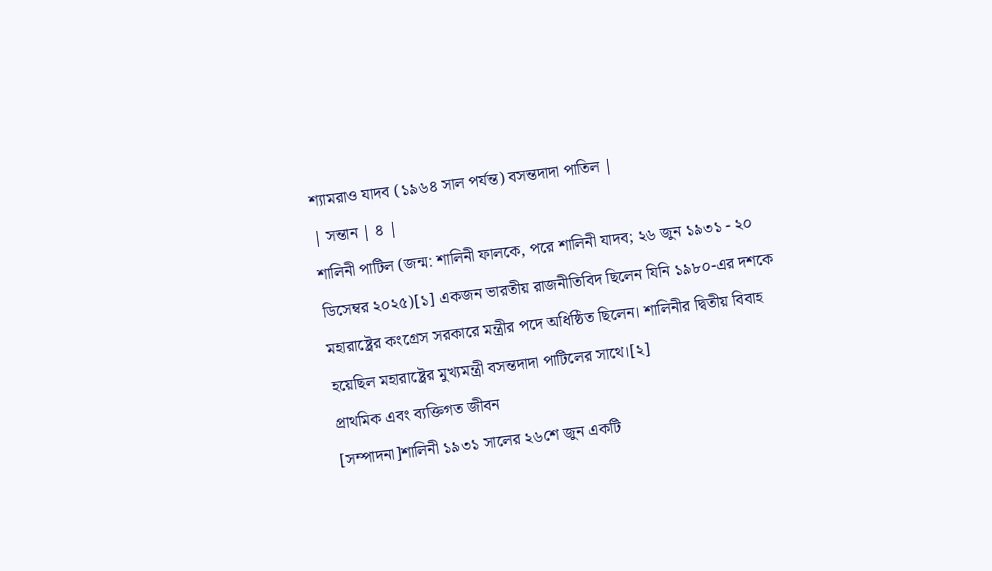শ্যামরাও যাদব (১৯৬৪ সাল পর্যন্ত) বসন্তদাদা পাতিল |
| সন্তান | ৪ |
শালিনী পাটিল (জন্ম: শালিনী ফালকে, পরে শালিনী যাদব; ২৬ জুন ১৯৩১ - ২০ ডিসেম্বর ২০২৫)[১] একজন ভারতীয় রাজনীতিবিদ ছিলেন যিনি ১৯৮০-এর দশকে মহারাষ্ট্রের কংগ্রেস সরকারে মন্ত্রীর পদে অধিষ্ঠিত ছিলেন। শালিনীর দ্বিতীয় বিবাহ হয়েছিল মহারাষ্ট্রের মুখ্যমন্ত্রী বসন্তদাদা পাটিলের সাথে।[২]
প্রাথমিক এবং ব্যক্তিগত জীবন
[সম্পাদনা]শালিনী ১৯৩১ সালের ২৬শে জুন একটি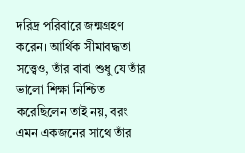দরিদ্র পরিবারে জন্মগ্রহণ করেন। আর্থিক সীমাবদ্ধতা সত্ত্বেও, তাঁর বাবা শুধু যে তাঁর ভালো শিক্ষা নিশ্চিত করেছিলেন তাই নয়, বরং এমন একজনের সাথে তাঁর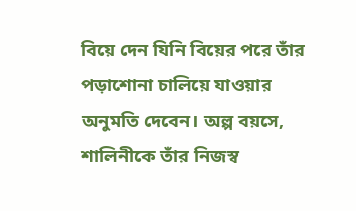বিয়ে দেন যিনি বিয়ের পরে তাঁর পড়াশোনা চালিয়ে যাওয়ার অনুমতি দেবেন। অল্প বয়সে, শালিনীকে তাঁর নিজস্ব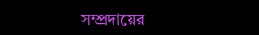সম্প্রদায়ের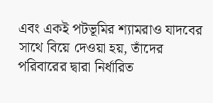এবং একই পটভূমির শ্যামরাও যাদবের সাথে বিয়ে দেওয়া হয়, তাঁদের পরিবারের দ্বারা নির্ধারিত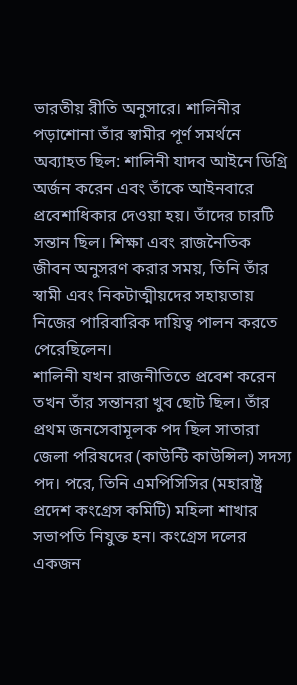ভারতীয় রীতি অনুসারে। শালিনীর পড়াশোনা তাঁর স্বামীর পূর্ণ সমর্থনে অব্যাহত ছিল: শালিনী যাদব আইনে ডিগ্রি অর্জন করেন এবং তাঁকে আইনবারে প্রবেশাধিকার দেওয়া হয়। তাঁদের চারটি সন্তান ছিল। শিক্ষা এবং রাজনৈতিক জীবন অনুসরণ করার সময়, তিনি তাঁর স্বামী এবং নিকটাত্মীয়দের সহায়তায় নিজের পারিবারিক দায়িত্ব পালন করতে পেরেছিলেন।
শালিনী যখন রাজনীতিতে প্রবেশ করেন তখন তাঁর সন্তানরা খুব ছোট ছিল। তাঁর প্রথম জনসেবামূলক পদ ছিল সাতারা জেলা পরিষদের (কাউন্টি কাউন্সিল) সদস্য পদ। পরে, তিনি এমপিসিসির (মহারাষ্ট্র প্রদেশ কংগ্রেস কমিটি) মহিলা শাখার সভাপতি নিযুক্ত হন। কংগ্রেস দলের একজন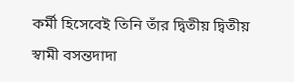কর্মী হিসেবেই তিনি তাঁর দ্বিতীয় দ্বিতীয় স্বামী বসন্তদাদা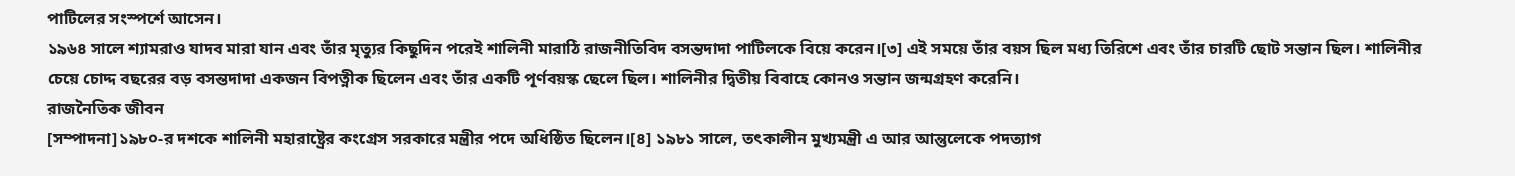পাটিলের সংস্পর্শে আসেন।
১৯৬৪ সালে শ্যামরাও যাদব মারা যান এবং তাঁর মৃত্যুর কিছুদিন পরেই শালিনী মারাঠি রাজনীতিবিদ বসন্তদাদা পাটিলকে বিয়ে করেন।[৩] এই সময়ে তাঁর বয়স ছিল মধ্য তিরিশে এবং তাঁর চারটি ছোট সন্তান ছিল। শালিনীর চেয়ে চোদ্দ বছরের বড় বসন্তদাদা একজন বিপত্নীক ছিলেন এবং তাঁর একটি পূর্ণবয়স্ক ছেলে ছিল। শালিনীর দ্বিতীয় বিবাহে কোনও সন্তান জন্মগ্রহণ করেনি।
রাজনৈতিক জীবন
[সম্পাদনা]১৯৮০-র দশকে শালিনী মহারাষ্ট্রের কংগ্রেস সরকারে মন্ত্রীর পদে অধিষ্ঠিত ছিলেন।[৪] ১৯৮১ সালে, তৎকালীন মুখ্যমন্ত্রী এ আর আন্তুলেকে পদত্যাগ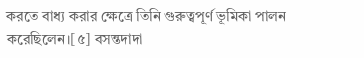করতে বাধ্য করার ক্ষেত্রে তিনি গুরুত্বপূর্ণ ভূমিকা পালন করেছিলেন।[৫] বসন্তদাদা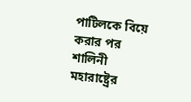পাটিলকে বিয়ে করার পর শালিনী মহারাষ্ট্রের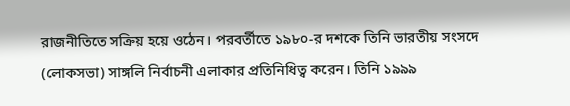রাজনীতিতে সক্রিয় হয়ে ওঠেন। পরবর্তীতে ১৯৮০-র দশকে তিনি ভারতীয় সংসদে (লোকসভা) সাঙ্গলি নির্বাচনী এলাকার প্রতিনিধিত্ব করেন। তিনি ১৯৯৯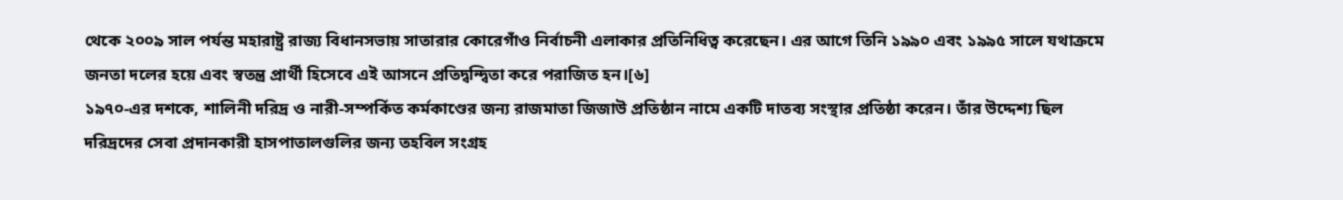থেকে ২০০৯ সাল পর্যন্ত মহারাষ্ট্র রাজ্য বিধানসভায় সাতারার কোরেগাঁও নির্বাচনী এলাকার প্রতিনিধিত্ব করেছেন। এর আগে তিনি ১৯৯০ এবং ১৯৯৫ সালে যথাক্রমে জনতা দলের হয়ে এবং স্বতন্ত্র প্রার্থী হিসেবে এই আসনে প্রতিদ্বন্দ্বিতা করে পরাজিত হন।[৬]
১৯৭০-এর দশকে, শালিনী দরিদ্র ও নারী-সম্পর্কিত কর্মকাণ্ডের জন্য রাজমাতা জিজাউ প্রতিষ্ঠান নামে একটি দাতব্য সংস্থার প্রতিষ্ঠা করেন। তাঁর উদ্দেশ্য ছিল দরিদ্রদের সেবা প্রদানকারী হাসপাতালগুলির জন্য তহবিল সংগ্রহ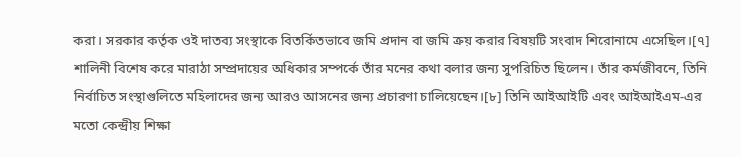করা। সরকার কর্তৃক ওই দাতব্য সংস্থাকে বিতর্কিতভাবে জমি প্রদান বা জমি ক্রয় করার বিষয়টি সংবাদ শিরোনামে এসেছিল।[৭] শালিনী বিশেষ করে মারাঠা সম্প্রদায়ের অধিকার সম্পর্কে তাঁর মনের কথা বলার জন্য সুপরিচিত ছিলেন। তাঁর কর্মজীবনে, তিনি নির্বাচিত সংস্থাগুলিতে মহিলাদের জন্য আরও আসনের জন্য প্রচারণা চালিয়েছেন।[৮] তিনি আইআইটি এবং আইআইএম-এর মতো কেন্দ্রীয় শিক্ষা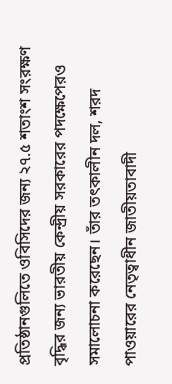প্রতিষ্ঠানগুলিতে ওবিসিদের জন্য ২৭.৫ শতাংশ সংরক্ষণ বৃদ্ধির জন্য ভারতীয় কেন্দ্রীয় সরকারের পদক্ষেপেরও সমালোচনা করেছেন। তাঁর তৎকালীন দল, শরদ পাওয়ারের নেতৃত্বাধীন জাতীয়তাবাদী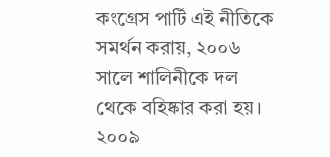কংগ্রেস পার্টি এই নীতিকে সমর্থন করায়, ২০০৬ সালে শালিনীকে দল থেকে বহিষ্কার করা হয়। ২০০৯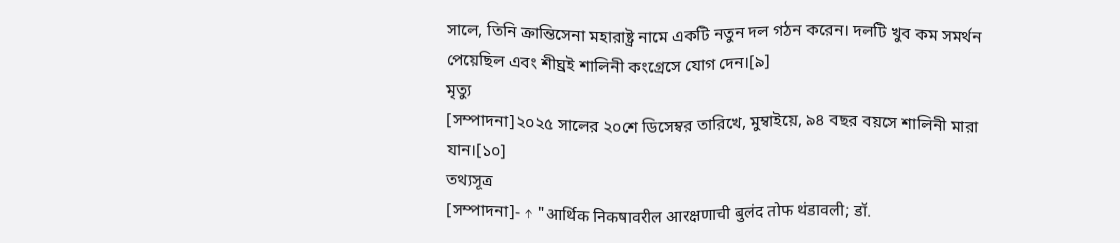সালে, তিনি ক্রান্তিসেনা মহারাষ্ট্র নামে একটি নতুন দল গঠন করেন। দলটি খুব কম সমর্থন পেয়েছিল এবং শীঘ্রই শালিনী কংগ্রেসে যোগ দেন।[৯]
মৃত্যু
[সম্পাদনা]২০২৫ সালের ২০শে ডিসেম্বর তারিখে, মুম্বাইয়ে, ৯৪ বছর বয়সে শালিনী মারা যান।[১০]
তথ্যসূত্র
[সম্পাদনা]- ↑ "आर्थिक निकषावरील आरक्षणाची बुलंद तोफ थंडावली; डॉ.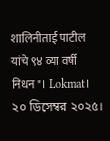शालिनीताई पाटील यांचे ९४ व्या वर्षी निधन"। Lokmat। ২০ ডিসেম্বর ২০২৫।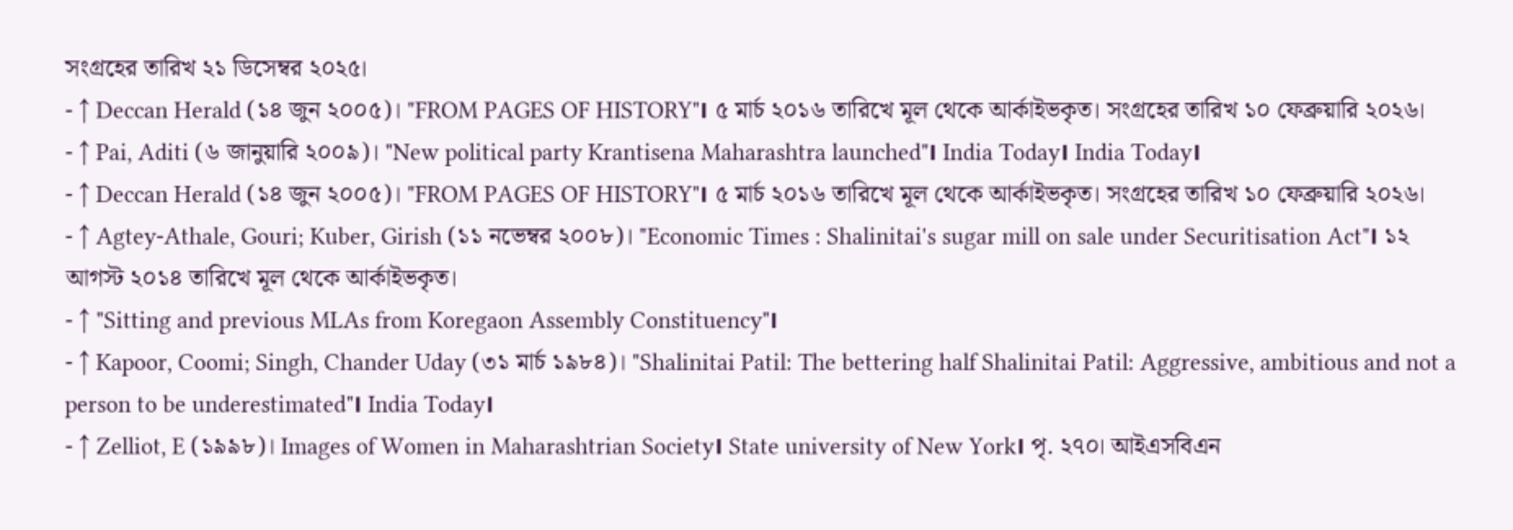সংগ্রহের তারিখ ২১ ডিসেম্বর ২০২৫।
- ↑ Deccan Herald (১৪ জুন ২০০৫)। "FROM PAGES OF HISTORY"। ৫ মার্চ ২০১৬ তারিখে মূল থেকে আর্কাইভকৃত। সংগ্রহের তারিখ ১০ ফেব্রুয়ারি ২০২৬।
- ↑ Pai, Aditi (৬ জানুয়ারি ২০০৯)। "New political party Krantisena Maharashtra launched"। India Today। India Today।
- ↑ Deccan Herald (১৪ জুন ২০০৫)। "FROM PAGES OF HISTORY"। ৫ মার্চ ২০১৬ তারিখে মূল থেকে আর্কাইভকৃত। সংগ্রহের তারিখ ১০ ফেব্রুয়ারি ২০২৬।
- ↑ Agtey-Athale, Gouri; Kuber, Girish (১১ নভেম্বর ২০০৮)। "Economic Times : Shalinitai's sugar mill on sale under Securitisation Act"। ১২ আগস্ট ২০১৪ তারিখে মূল থেকে আর্কাইভকৃত।
- ↑ "Sitting and previous MLAs from Koregaon Assembly Constituency"।
- ↑ Kapoor, Coomi; Singh, Chander Uday (৩১ মার্চ ১৯৮৪)। "Shalinitai Patil: The bettering half Shalinitai Patil: Aggressive, ambitious and not a person to be underestimated"। India Today।
- ↑ Zelliot, E (১৯৯৮)। Images of Women in Maharashtrian Society। State university of New York। পৃ. ২৭০। আইএসবিএন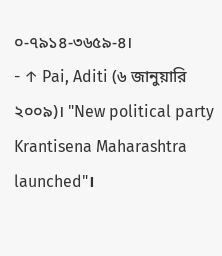০-৭৯১৪-৩৬৫৯-৪।
- ↑ Pai, Aditi (৬ জানুয়ারি ২০০৯)। "New political party Krantisena Maharashtra launched"।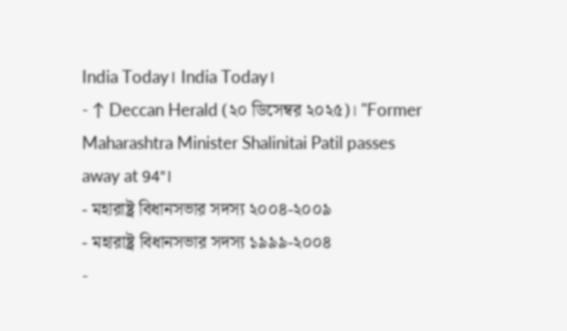India Today। India Today।
- ↑ Deccan Herald (২০ ডিসেম্বর ২০২৫)। "Former Maharashtra Minister Shalinitai Patil passes away at 94"।
- মহারাষ্ট্র বিধানসভার সদস্য ২০০৪-২০০৯
- মহারাষ্ট্র বিধানসভার সদস্য ১৯৯৯-২০০৪
-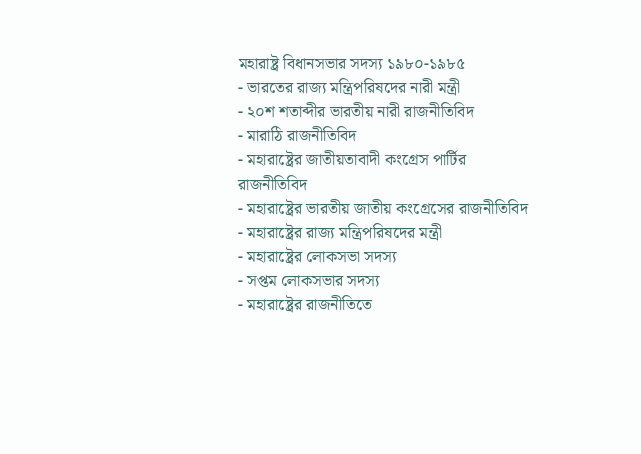মহারাষ্ট্র বিধানসভার সদস্য ১৯৮০-১৯৮৫
- ভারতের রাজ্য মন্ত্রিপরিষদের নারী মন্ত্রী
- ২০শ শতাব্দীর ভারতীয় নারী রাজনীতিবিদ
- মারাঠি রাজনীতিবিদ
- মহারাষ্ট্রের জাতীয়তাবাদী কংগ্রেস পার্টির রাজনীতিবিদ
- মহারাষ্ট্রের ভারতীয় জাতীয় কংগ্রেসের রাজনীতিবিদ
- মহারাষ্ট্রের রাজ্য মন্ত্রিপরিষদের মন্ত্রী
- মহারাষ্ট্রের লোকসভা সদস্য
- সপ্তম লোকসভার সদস্য
- মহারাষ্ট্রের রাজনীতিতে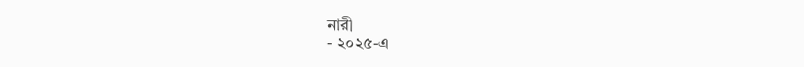নারী
- ২০২৫-এ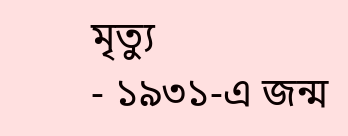মৃত্যু
- ১৯৩১-এ জন্ম